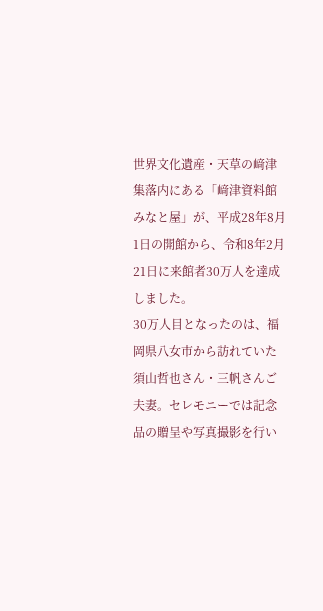世界文化遺産・天草の﨑津集落内にある「﨑津資料館みなと屋」が、平成28年8月1日の開館から、令和8年2月21日に来館者30万人を達成しました。
30万人目となったのは、福岡県八女市から訪れていた須山哲也さん・三帆さんご夫妻。セレモニーでは記念品の贈呈や写真撮影を行い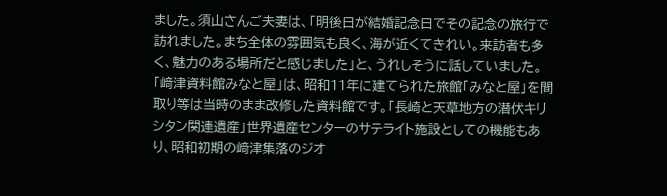ました。須山さんご夫妻は、「明後日が結婚記念日でその記念の旅行で訪れました。まち全体の雰囲気も良く、海が近くてきれい。来訪者も多く、魅力のある場所だと感じました」と、うれしそうに話していました。
「﨑津資料館みなと屋」は、昭和11年に建てられた旅館「みなと屋」を間取り等は当時のまま改修した資料館です。「長崎と天草地方の潜伏キリシタン関連遺産」世界遺産センターのサテライト施設としての機能もあり、昭和初期の﨑津集落のジオ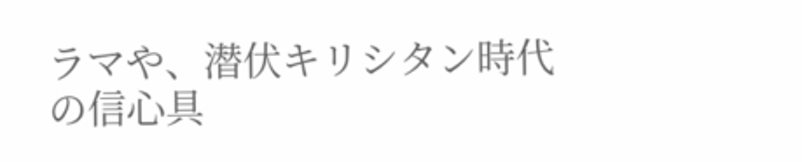ラマや、潜伏キリシタン時代の信心具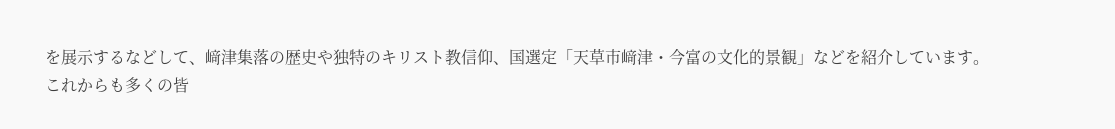を展示するなどして、﨑津集落の歴史や独特のキリスト教信仰、国選定「天草市﨑津・今富の文化的景観」などを紹介しています。
これからも多くの皆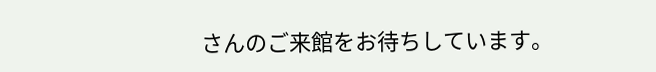さんのご来館をお待ちしています。